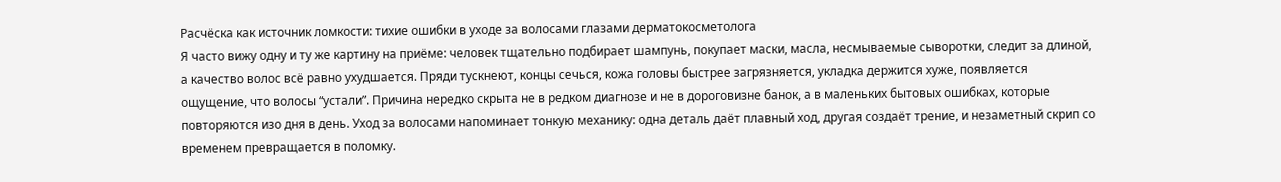Расчёска как источник ломкости: тихие ошибки в уходе за волосами глазами дерматокосметолога
Я часто вижу одну и ту же картину на приёме: человек тщательно подбирает шампунь, покупает маски, масла, несмываемые сыворотки, следит за длиной, а качество волос всё равно ухудшается. Пряди тускнеют, концы сечься, кожа головы быстрее загрязняется, укладка держится хуже, появляется ощущение, что волосы “устали”. Причина нередко скрыта не в редком диагнозе и не в дороговизне банок, а в маленьких бытовых ошибках, которые повторяются изо дня в день. Уход за волосами напоминает тонкую механику: одна деталь даёт плавный ход, другая создаёт трение, и незаметный скрип со временем превращается в поломку.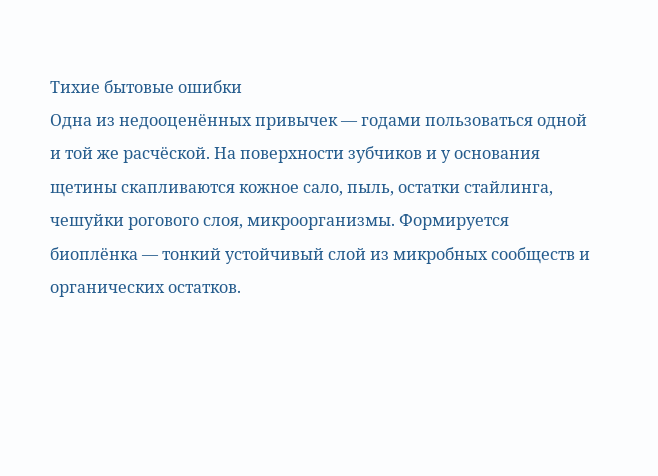Тихие бытовые ошибки
Одна из недооценённых привычек — годами пользоваться одной и той же расчёской. На поверхности зубчиков и у основания щетины скапливаются кожное сало, пыль, остатки стайлинга, чешуйки рогового слоя, микроорганизмы. Формируется биоплёнка — тонкий устойчивый слой из микробных сообществ и органических остатков.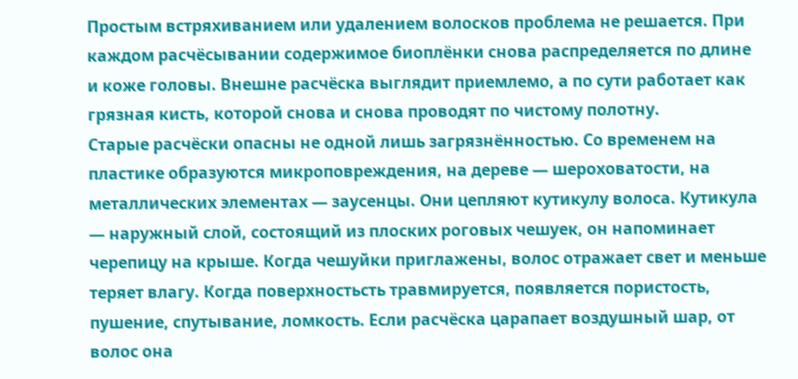Простым встряхиванием или удалением волосков проблема не решается. При каждом расчёсывании содержимое биоплёнки снова распределяется по длине и коже головы. Внешне расчёска выглядит приемлемо, а по сути работает как грязная кисть, которой снова и снова проводят по чистому полотну.
Старые расчёски опасны не одной лишь загрязнённостью. Со временем на пластике образуются микроповреждения, на дереве — шероховатости, на металлических элементах — заусенцы. Они цепляют кутикулу волоса. Кутикула — наружный слой, состоящий из плоских роговых чешуек, он напоминает черепицу на крыше. Когда чешуйки приглажены, волос отражает свет и меньше теряет влагу. Когда поверхностьсть травмируется, появляется пористость, пушение, спутывание, ломкость. Если расчёска царапает воздушный шар, от волос она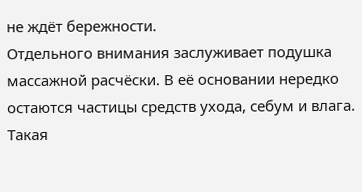не ждёт бережности.
Отдельного внимания заслуживает подушка массажной расчёски. В её основании нередко остаются частицы средств ухода, себум и влага. Такая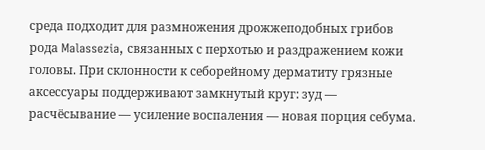среда подходит для размножения дрожжеподобных грибов рода Malassezia, связанных с перхотью и раздражением кожи головы. При склонности к себорейному дерматиту грязные аксессуары поддерживают замкнутый круг: зуд — расчёсывание — усиление воспаления — новая порция себума.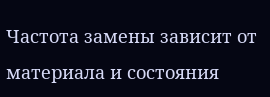Частота замены зависит от материала и состояния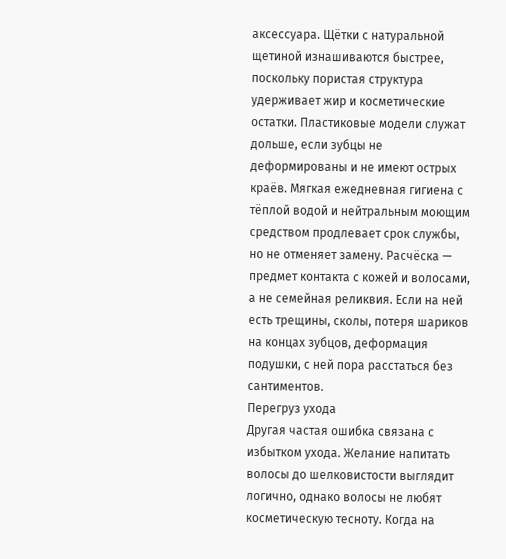аксессуара. Щётки с натуральной щетиной изнашиваются быстрее, поскольку пористая структура удерживает жир и косметические остатки. Пластиковые модели служат дольше, если зубцы не деформированы и не имеют острых краёв. Мягкая ежедневная гигиена с тёплой водой и нейтральным моющим средством продлевает срок службы, но не отменяет замену. Расчёска — предмет контакта с кожей и волосами, а не семейная реликвия. Если на ней есть трещины, сколы, потеря шариков на концах зубцов, деформация подушки, с ней пора расстаться без сантиментов.
Перегруз ухода
Другая частая ошибка связана с избытком ухода. Желание напитать волосы до шелковистости выглядит логично, однако волосы не любят косметическую тесноту. Когда на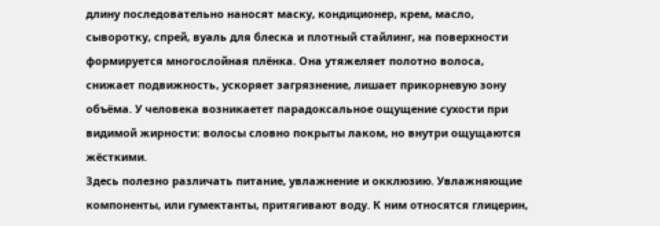длину последовательно наносят маску, кондиционер, крем, масло, сыворотку, спрей, вуаль для блеска и плотный стайлинг, на поверхности формируется многослойная плёнка. Она утяжеляет полотно волоса, снижает подвижность, ускоряет загрязнение, лишает прикорневую зону объёма. У человека возникаетет парадоксальное ощущение сухости при видимой жирности: волосы словно покрыты лаком, но внутри ощущаются жёсткими.
Здесь полезно различать питание, увлажнение и окклюзию. Увлажняющие компоненты, или гумектанты, притягивают воду. К ним относятся глицерин,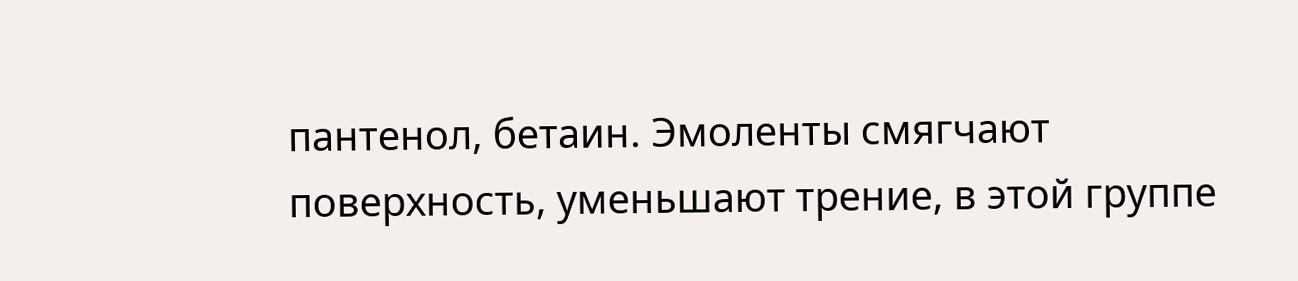пантенол, бетаин. Эмоленты смягчают поверхность, уменьшают трение, в этой группе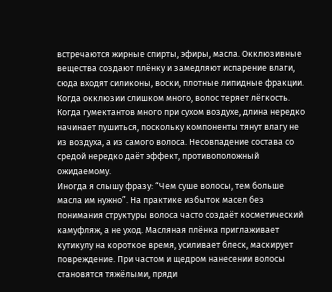встречаются жирные спирты, эфиры, масла. Окклюзивные вещества создают плёнку и замедляют испарение влаги, сюда входят силиконы, воски, плотные липидные фракции. Когда окклюзии слишком много, волос теряет лёгкость. Когда гумектантов много при сухом воздухе, длина нередко начинает пушиться, поскольку компоненты тянут влагу не из воздуха, а из самого волоса. Несовпадение состава со средой нередко даёт эффект, противоположный ожидаемому.
Иногда я слышу фразу: “Чем суше волосы, тем больше масла им нужно”. На практике избыток масел без понимания структуры волоса часто создаёт косметический камуфляж, а не уход. Масляная плёнка приглаживает кутикулу на короткое время, усиливает блеск, маскирует повреждение. При частом и щедром нанесении волосы становятся тяжёлыми, пряди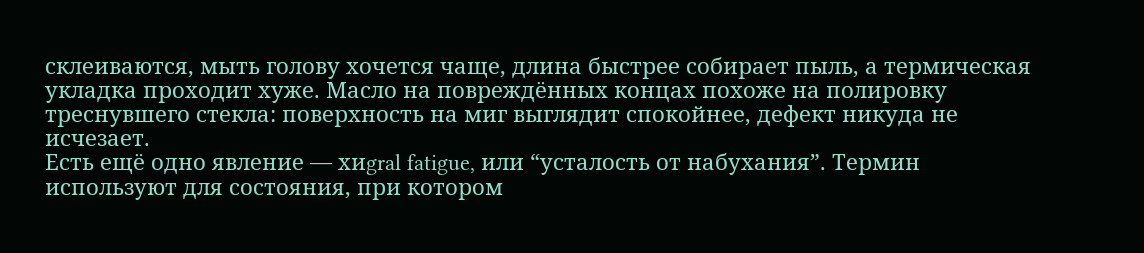склеиваются, мыть голову хочется чаще, длина быстрее собирает пыль, а термическая укладка проходит хуже. Масло на повреждённых концах похоже на полировку треснувшего стекла: поверхность на миг выглядит спокойнее, дефект никуда не исчезает.
Есть ещё одно явление — хиgral fatigue, или “усталость от набухания”. Термин используют для состояния, при котором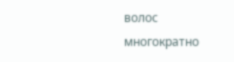волос многократно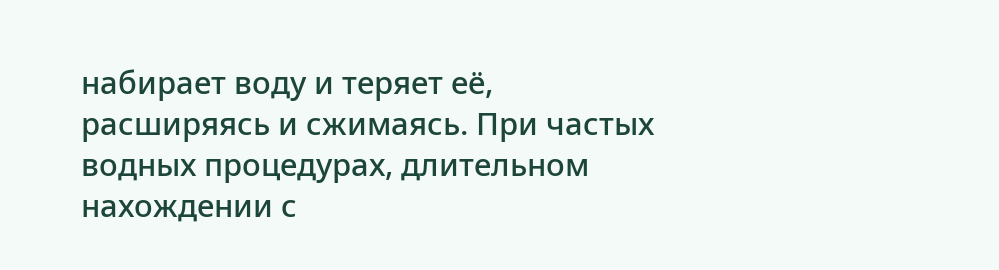набирает воду и теряет её, расширяясь и сжимаясь. При частых водных процедурах, длительном нахождении с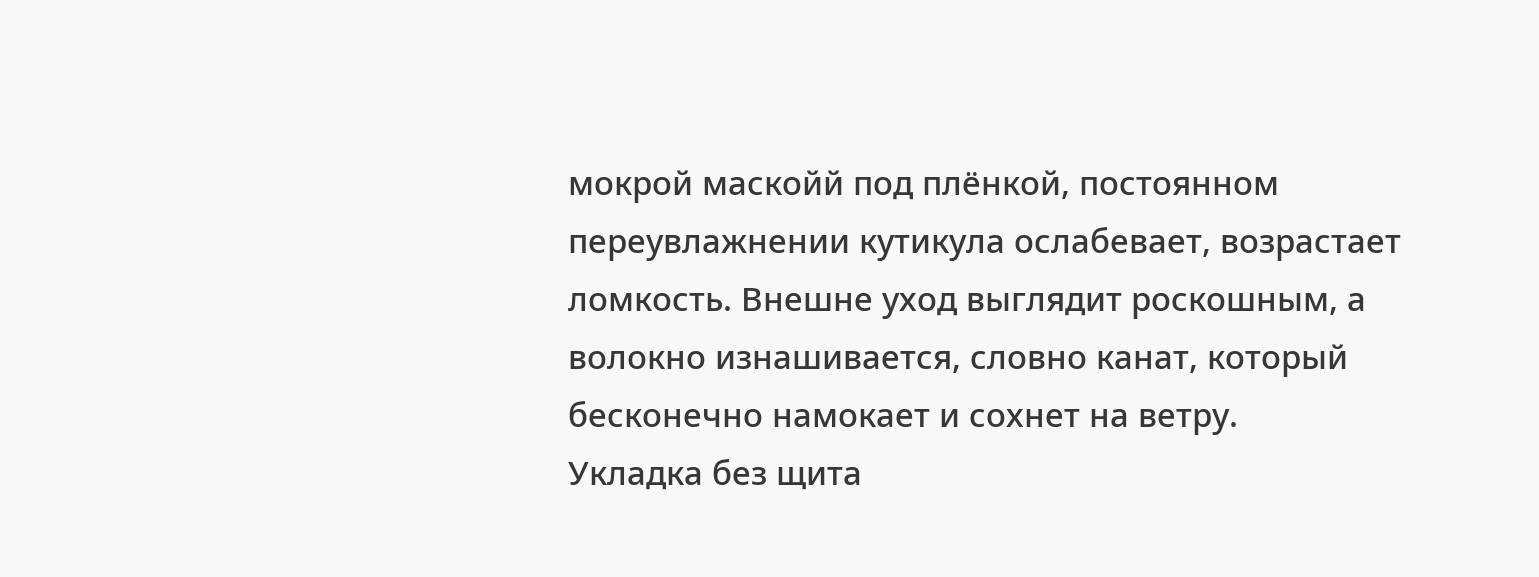мокрой маскойй под плёнкой, постоянном переувлажнении кутикула ослабевает, возрастает ломкость. Внешне уход выглядит роскошным, а волокно изнашивается, словно канат, который бесконечно намокает и сохнет на ветру.
Укладка без щита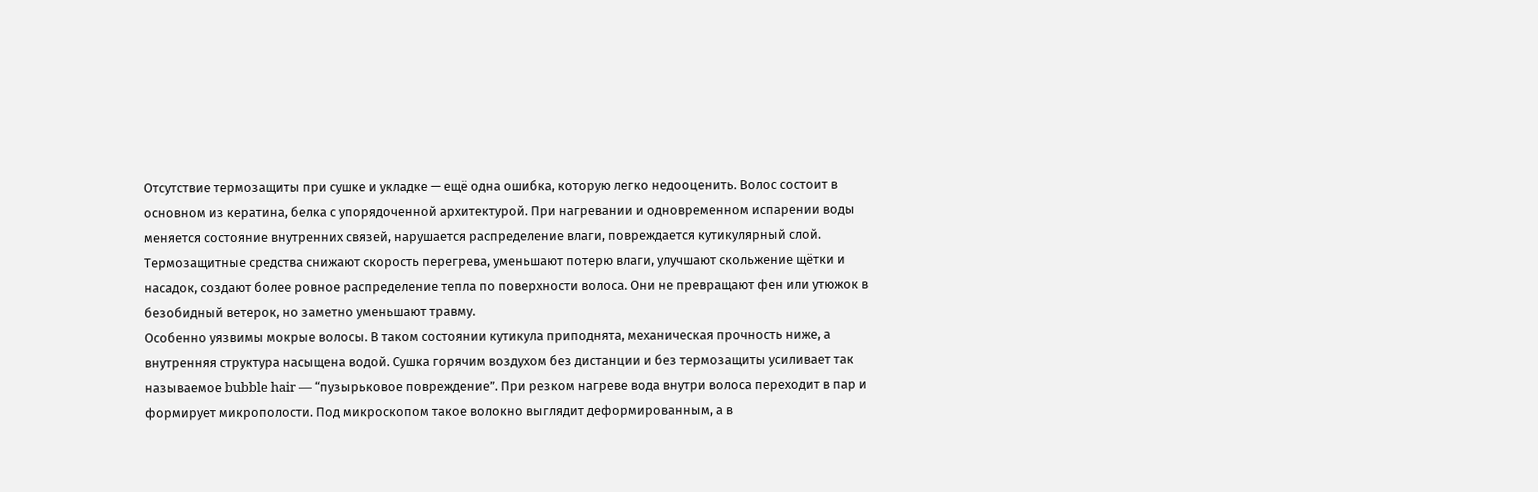Отсутствие термозащиты при сушке и укладке — ещё одна ошибка, которую легко недооценить. Волос состоит в основном из кератина, белка с упорядоченной архитектурой. При нагревании и одновременном испарении воды меняется состояние внутренних связей, нарушается распределение влаги, повреждается кутикулярный слой. Термозащитные средства снижают скорость перегрева, уменьшают потерю влаги, улучшают скольжение щётки и насадок, создают более ровное распределение тепла по поверхности волоса. Они не превращают фен или утюжок в безобидный ветерок, но заметно уменьшают травму.
Особенно уязвимы мокрые волосы. В таком состоянии кутикула приподнята, механическая прочность ниже, а внутренняя структура насыщена водой. Сушка горячим воздухом без дистанции и без термозащиты усиливает так называемое bubble hair — “пузырьковое повреждение”. При резком нагреве вода внутри волоса переходит в пар и формирует микрополости. Под микроскопом такое волокно выглядит деформированным, а в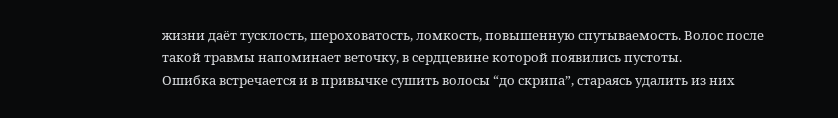жизни даёт тусклость, шероховатость, ломкость, повышенную спутываемость. Волос после такой травмы напоминает веточку, в сердцевине которой появились пустоты.
Ошибка встречается и в привычке сушить волосы “до скрипа”, стараясь удалить из них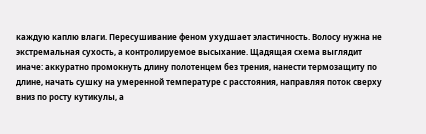каждую каплю влаги. Пересушивание феном ухудшает эластичность. Волосу нужна не экстремальная сухость, а контролируемое высыхание. Щадящая схема выглядит иначе: аккуратно промокнуть длину полотенцем без трения, нанести термозащиту по длине, начать сушку на умеренной температуре с расстояния, направляя поток сверху вниз по росту кутикулы, а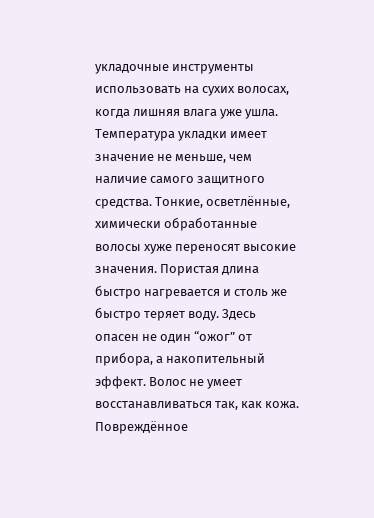укладочные инструменты использовать на сухих волосах, когда лишняя влага уже ушла.
Температура укладки имеет значение не меньше, чем наличие самого защитного средства. Тонкие, осветлённые, химически обработанные волосы хуже переносят высокие значения. Пористая длина быстро нагревается и столь же быстро теряет воду. Здесь опасен не один “ожог” от прибора, а накопительный эффект. Волос не умеет восстанавливаться так, как кожа. Повреждённое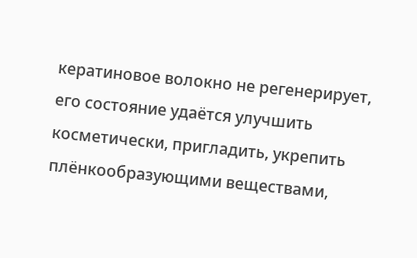кератиновое волокно не регенерирует, его состояние удаётся улучшить косметически, пригладить, укрепить плёнкообразующими веществами,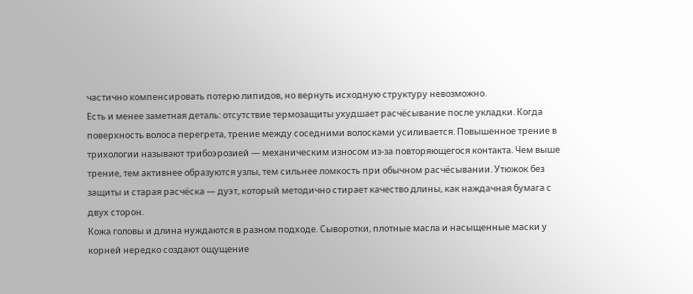частично компенсировать потерю липидов, но вернуть исходную структуру невозможно.
Есть и менее заметная деталь: отсутствие термозащиты ухудшает расчёсывание после укладки. Когда поверхность волоса перегрета, трение между соседними волосками усиливается. Повышенное трение в трихологии называют трибоэрозией — механическим износом из-за повторяющегося контакта. Чем выше трение, тем активнее образуются узлы, тем сильнее ломкость при обычном расчёсывании. Утюжок без защиты и старая расчёска — дуэт, который методично стирает качество длины, как наждачная бумага с двух сторон.
Кожа головы и длина нуждаются в разном подходе. Сыворотки, плотные масла и насыщенные маски у корней нередко создают ощущение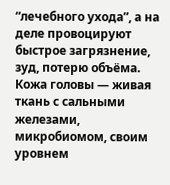“лечебного ухода”, а на деле провоцируют быстрое загрязнение, зуд, потерю объёма. Кожа головы — живая ткань с сальными железами, микробиомом, своим уровнем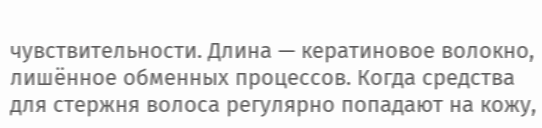чувствительности. Длина — кератиновое волокно, лишённое обменных процессов. Когда средства для стержня волоса регулярно попадают на кожу,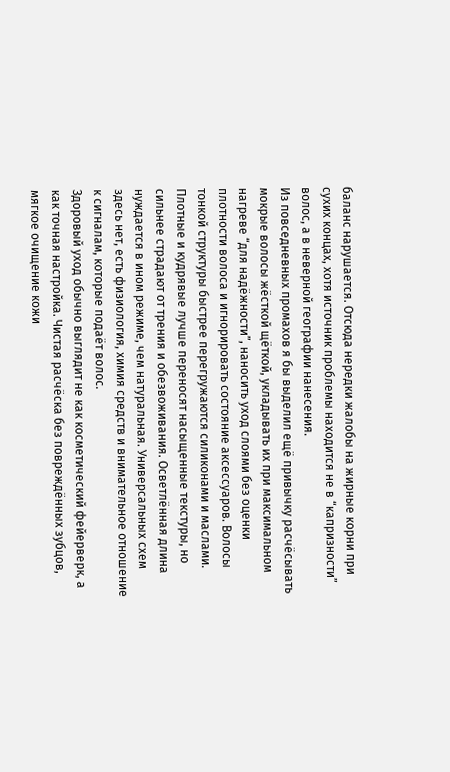баланс нарушается. Отсюда нередки жалобы на жирные корни при сухих концах, хотя источник проблемы находится не в “капризности” волос, а в неверной географии нанесения.
Из повседневных промахов я бы выделил ещё привычку расчёсывать мокрые волосы жёсткой щёткой, укладывать их при максимальном нагреве “для надёжности”, наносить уход слоями без оценки плотности волоса и игнорировать состояние аксессуаров. Волосы тонкой структуры быстрее перегружаются силиконами и маслами. Плотные и кудрявые лучше переносят насыщенные текстуры, но сильнее страдают от трения и обезвоживания. Осветлённая длина нуждается в ином режиме, чем натуральная. Универсальных схем здесь нет, есть физиология, химия средств и внимательное отношение к сигналам, которые подаёт волос.
Здоровый уход обычно выглядит не как косметический фейерверк, а как точная настройка. Чистая расчёска без повреждённых зубцов, мягкое очищение кожи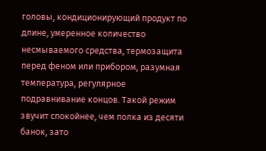головы, кондиционирующий продукт по длине, умеренное количество несмываемого средства, термозащита перед феном или прибором, разумная температура, регулярное подравнивание концов. Такой режим звучит спокойнее, чем полка из десяти банок, зато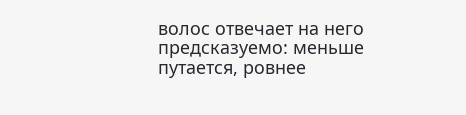волос отвечает на него предсказуемо: меньше путается, ровнее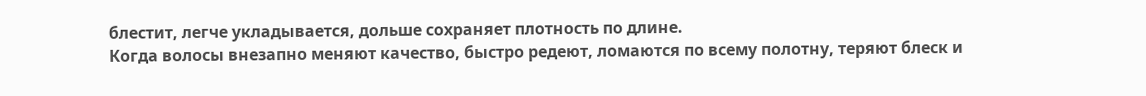блестит, легче укладывается, дольше сохраняет плотность по длине.
Когда волосы внезапно меняют качество, быстро редеют, ломаются по всему полотну, теряют блеск и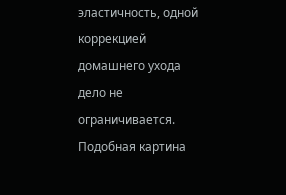эластичность, одной коррекцией домашнего ухода дело не ограничивается. Подобная картина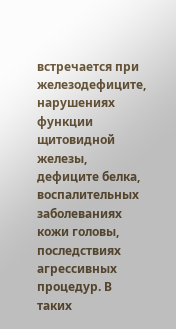встречается при железодефиците, нарушениях функции щитовидной железы, дефиците белка, воспалительных заболеваниях кожи головы, последствиях агрессивных процедур. В таких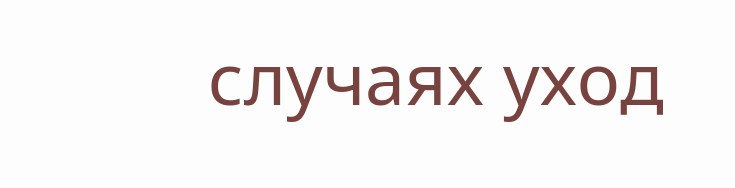случаях уход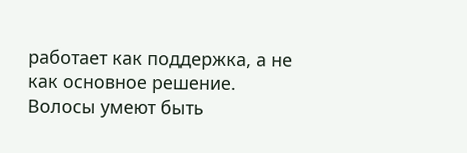работает как поддержка, а не как основное решение. Волосы умеют быть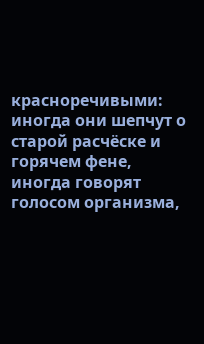красноречивыми: иногда они шепчут о старой расчёске и горячем фене, иногда говорят голосом организма,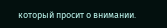который просит о внимании.